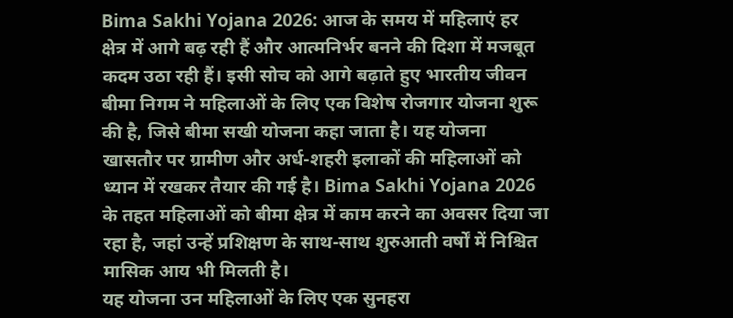Bima Sakhi Yojana 2026: आज के समय में महिलाएं हर क्षेत्र में आगे बढ़ रही हैं और आत्मनिर्भर बनने की दिशा में मजबूत कदम उठा रही हैं। इसी सोच को आगे बढ़ाते हुए भारतीय जीवन बीमा निगम ने महिलाओं के लिए एक विशेष रोजगार योजना शुरू की है, जिसे बीमा सखी योजना कहा जाता है। यह योजना खासतौर पर ग्रामीण और अर्ध-शहरी इलाकों की महिलाओं को ध्यान में रखकर तैयार की गई है। Bima Sakhi Yojana 2026 के तहत महिलाओं को बीमा क्षेत्र में काम करने का अवसर दिया जा रहा है, जहां उन्हें प्रशिक्षण के साथ-साथ शुरुआती वर्षों में निश्चित मासिक आय भी मिलती है।
यह योजना उन महिलाओं के लिए एक सुनहरा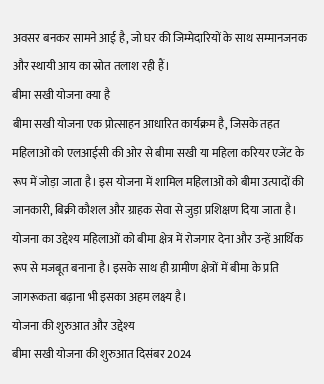अवसर बनकर सामने आई है, जो घर की जिम्मेदारियों के साथ सम्मानजनक और स्थायी आय का स्रोत तलाश रही हैं।
बीमा सखी योजना क्या है
बीमा सखी योजना एक प्रोत्साहन आधारित कार्यक्रम है, जिसके तहत महिलाओं को एलआईसी की ओर से बीमा सखी या महिला करियर एजेंट के रूप में जोड़ा जाता है। इस योजना में शामिल महिलाओं को बीमा उत्पादों की जानकारी, बिक्री कौशल और ग्राहक सेवा से जुड़ा प्रशिक्षण दिया जाता है।
योजना का उद्देश्य महिलाओं को बीमा क्षेत्र में रोजगार देना और उन्हें आर्थिक रूप से मजबूत बनाना है। इसके साथ ही ग्रामीण क्षेत्रों में बीमा के प्रति जागरूकता बढ़ाना भी इसका अहम लक्ष्य है।
योजना की शुरुआत और उद्देश्य
बीमा सखी योजना की शुरुआत दिसंबर 2024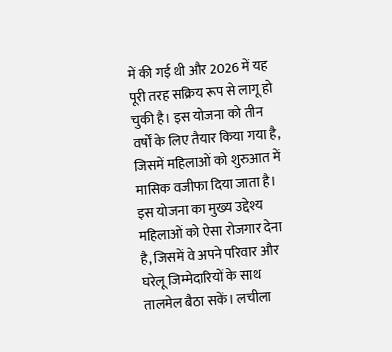में की गई थी और 2026 में यह पूरी तरह सक्रिय रूप से लागू हो चुकी है। इस योजना को तीन वर्षों के लिए तैयार किया गया है, जिसमें महिलाओं को शुरुआत में मासिक वजीफा दिया जाता है।
इस योजना का मुख्य उद्देश्य महिलाओं को ऐसा रोजगार देना है, जिसमें वे अपने परिवार और घरेलू जिम्मेदारियों के साथ तालमेल बैठा सकें। लचीला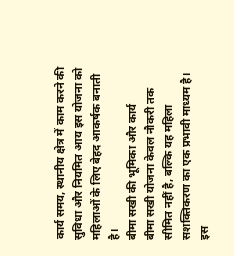कार्य समय, स्थानीय क्षेत्र में काम करने की सुविधा और नियमित आय इस योजना को महिलाओं के लिए बेहद आकर्षक बनाती है।
बीमा सखी की भूमिका और कार्य
बीमा सखी योजना केवल नौकरी तक सीमित नहीं है, बल्कि यह महिला सशक्तिकरण का एक प्रभावी माध्यम है। इस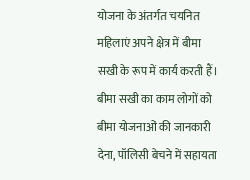योजना के अंतर्गत चयनित महिलाएं अपने क्षेत्र में बीमा सखी के रूप में कार्य करती हैं।
बीमा सखी का काम लोगों को बीमा योजनाओं की जानकारी देना, पॉलिसी बेचने में सहायता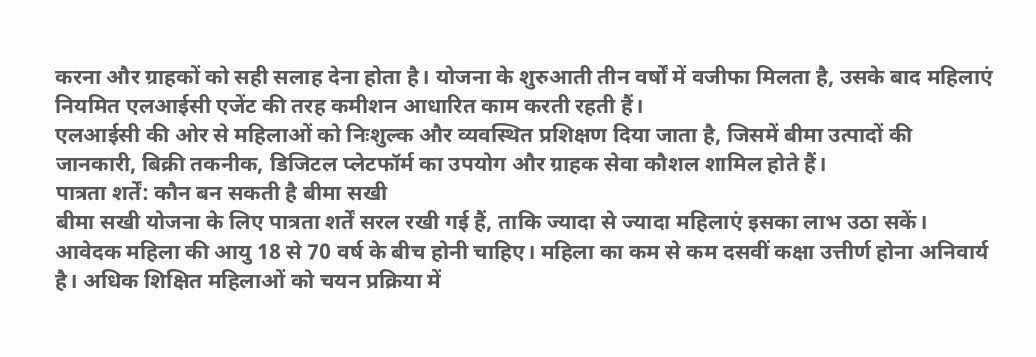करना और ग्राहकों को सही सलाह देना होता है। योजना के शुरुआती तीन वर्षों में वजीफा मिलता है, उसके बाद महिलाएं नियमित एलआईसी एजेंट की तरह कमीशन आधारित काम करती रहती हैं।
एलआईसी की ओर से महिलाओं को निःशुल्क और व्यवस्थित प्रशिक्षण दिया जाता है, जिसमें बीमा उत्पादों की जानकारी, बिक्री तकनीक, डिजिटल प्लेटफॉर्म का उपयोग और ग्राहक सेवा कौशल शामिल होते हैं।
पात्रता शर्तें: कौन बन सकती है बीमा सखी
बीमा सखी योजना के लिए पात्रता शर्तें सरल रखी गई हैं, ताकि ज्यादा से ज्यादा महिलाएं इसका लाभ उठा सकें।
आवेदक महिला की आयु 18 से 70 वर्ष के बीच होनी चाहिए। महिला का कम से कम दसवीं कक्षा उत्तीर्ण होना अनिवार्य है। अधिक शिक्षित महिलाओं को चयन प्रक्रिया में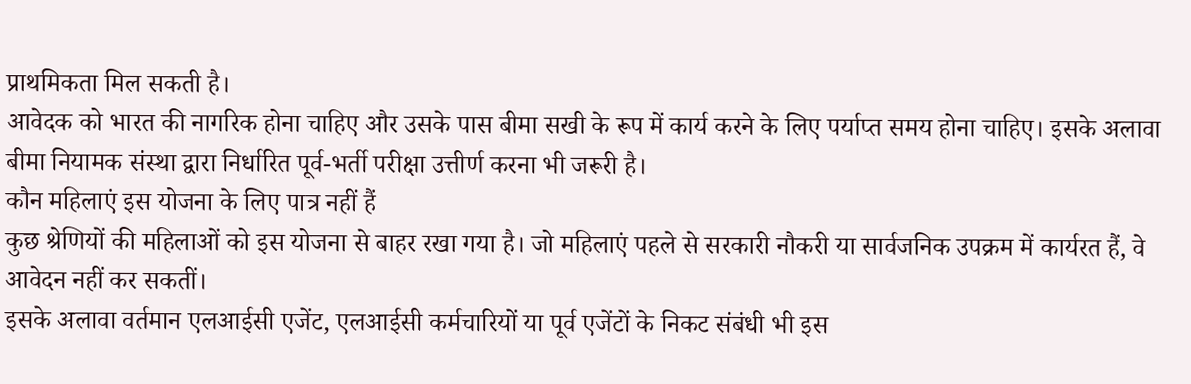प्राथमिकता मिल सकती है।
आवेदक को भारत की नागरिक होना चाहिए और उसके पास बीमा सखी के रूप में कार्य करने के लिए पर्याप्त समय होना चाहिए। इसके अलावा बीमा नियामक संस्था द्वारा निर्धारित पूर्व-भर्ती परीक्षा उत्तीर्ण करना भी जरूरी है।
कौन महिलाएं इस योजना के लिए पात्र नहीं हैं
कुछ श्रेणियों की महिलाओं को इस योजना से बाहर रखा गया है। जो महिलाएं पहले से सरकारी नौकरी या सार्वजनिक उपक्रम में कार्यरत हैं, वे आवेदन नहीं कर सकतीं।
इसके अलावा वर्तमान एलआईसी एजेंट, एलआईसी कर्मचारियों या पूर्व एजेंटों के निकट संबंधी भी इस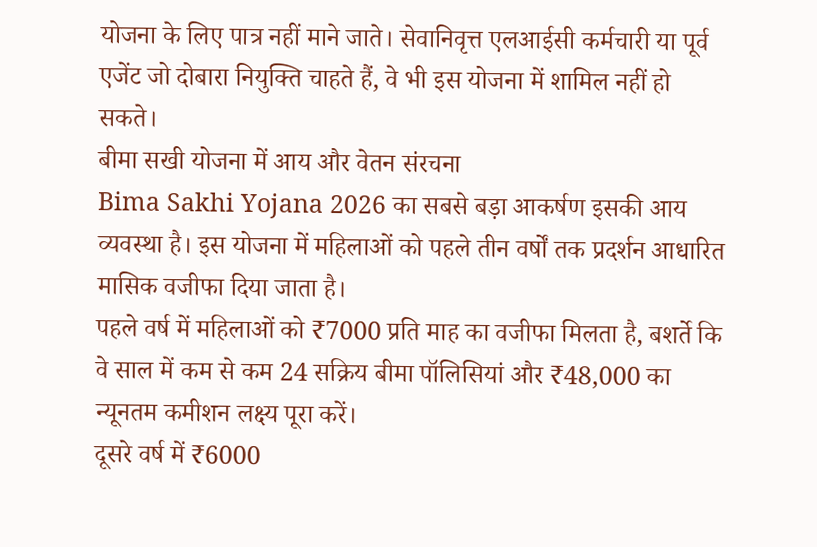योजना के लिए पात्र नहीं माने जाते। सेवानिवृत्त एलआईसी कर्मचारी या पूर्व एजेंट जो दोबारा नियुक्ति चाहते हैं, वे भी इस योजना में शामिल नहीं हो सकते।
बीमा सखी योजना में आय और वेतन संरचना
Bima Sakhi Yojana 2026 का सबसे बड़ा आकर्षण इसकी आय व्यवस्था है। इस योजना में महिलाओं को पहले तीन वर्षों तक प्रदर्शन आधारित मासिक वजीफा दिया जाता है।
पहले वर्ष में महिलाओं को ₹7000 प्रति माह का वजीफा मिलता है, बशर्ते कि वे साल में कम से कम 24 सक्रिय बीमा पॉलिसियां और ₹48,000 का न्यूनतम कमीशन लक्ष्य पूरा करें।
दूसरे वर्ष में ₹6000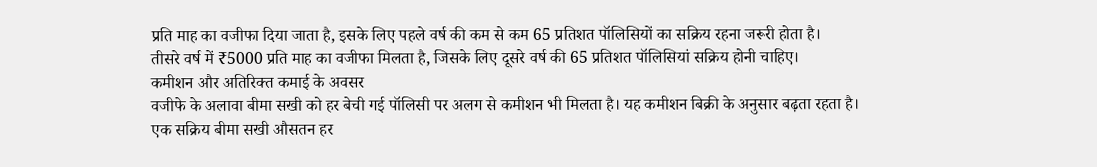प्रति माह का वजीफा दिया जाता है, इसके लिए पहले वर्ष की कम से कम 65 प्रतिशत पॉलिसियों का सक्रिय रहना जरूरी होता है।
तीसरे वर्ष में ₹5000 प्रति माह का वजीफा मिलता है, जिसके लिए दूसरे वर्ष की 65 प्रतिशत पॉलिसियां सक्रिय होनी चाहिए।
कमीशन और अतिरिक्त कमाई के अवसर
वजीफे के अलावा बीमा सखी को हर बेची गई पॉलिसी पर अलग से कमीशन भी मिलता है। यह कमीशन बिक्री के अनुसार बढ़ता रहता है।
एक सक्रिय बीमा सखी औसतन हर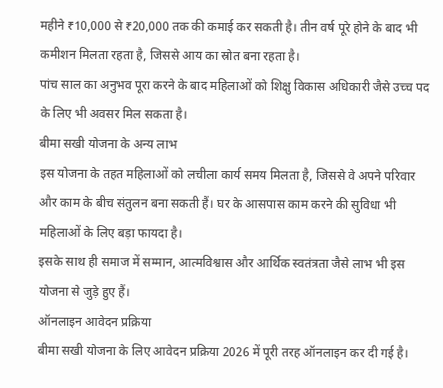महीने ₹10,000 से ₹20,000 तक की कमाई कर सकती है। तीन वर्ष पूरे होने के बाद भी कमीशन मिलता रहता है, जिससे आय का स्रोत बना रहता है।
पांच साल का अनुभव पूरा करने के बाद महिलाओं को शिक्षु विकास अधिकारी जैसे उच्च पद के लिए भी अवसर मिल सकता है।
बीमा सखी योजना के अन्य लाभ
इस योजना के तहत महिलाओं को लचीला कार्य समय मिलता है, जिससे वे अपने परिवार और काम के बीच संतुलन बना सकती हैं। घर के आसपास काम करने की सुविधा भी महिलाओं के लिए बड़ा फायदा है।
इसके साथ ही समाज में सम्मान, आत्मविश्वास और आर्थिक स्वतंत्रता जैसे लाभ भी इस योजना से जुड़े हुए हैं।
ऑनलाइन आवेदन प्रक्रिया
बीमा सखी योजना के लिए आवेदन प्रक्रिया 2026 में पूरी तरह ऑनलाइन कर दी गई है।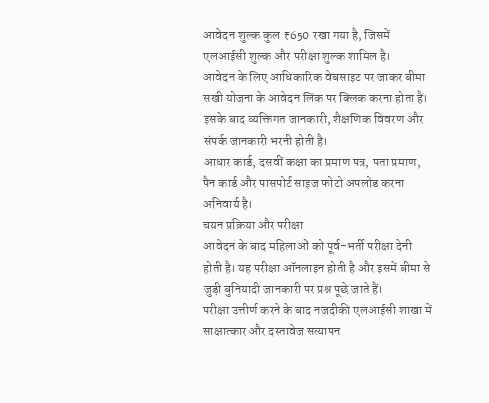आवेदन शुल्क कुल ₹650 रखा गया है, जिसमें एलआईसी शुल्क और परीक्षा शुल्क शामिल है।
आवेदन के लिए आधिकारिक वेबसाइट पर जाकर बीमा सखी योजना के आवेदन लिंक पर क्लिक करना होता है। इसके बाद व्यक्तिगत जानकारी, शैक्षणिक विवरण और संपर्क जानकारी भरनी होती है।
आधार कार्ड, दसवीं कक्षा का प्रमाण पत्र, पता प्रमाण, पैन कार्ड और पासपोर्ट साइज फोटो अपलोड करना अनिवार्य है।
चयन प्रक्रिया और परीक्षा
आवेदन के बाद महिलाओं को पूर्व-भर्ती परीक्षा देनी होती है। यह परीक्षा ऑनलाइन होती है और इसमें बीमा से जुड़ी बुनियादी जानकारी पर प्रश्न पूछे जाते हैं।
परीक्षा उत्तीर्ण करने के बाद नजदीकी एलआईसी शाखा में साक्षात्कार और दस्तावेज सत्यापन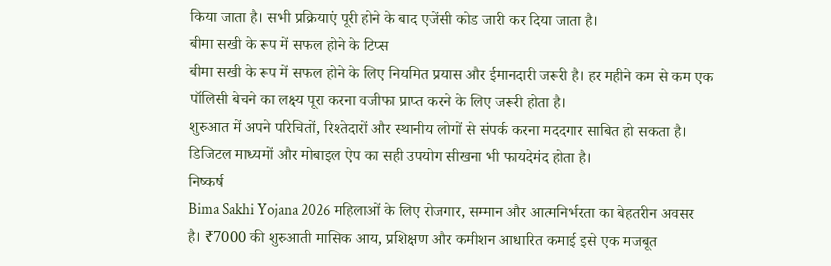किया जाता है। सभी प्रक्रियाएं पूरी होने के बाद एजेंसी कोड जारी कर दिया जाता है।
बीमा सखी के रूप में सफल होने के टिप्स
बीमा सखी के रूप में सफल होने के लिए नियमित प्रयास और ईमानदारी जरूरी है। हर महीने कम से कम एक पॉलिसी बेचने का लक्ष्य पूरा करना वजीफा प्राप्त करने के लिए जरूरी होता है।
शुरुआत में अपने परिचितों, रिश्तेदारों और स्थानीय लोगों से संपर्क करना मददगार साबित हो सकता है। डिजिटल माध्यमों और मोबाइल ऐप का सही उपयोग सीखना भी फायदेमंद होता है।
निष्कर्ष
Bima Sakhi Yojana 2026 महिलाओं के लिए रोजगार, सम्मान और आत्मनिर्भरता का बेहतरीन अवसर है। ₹7000 की शुरुआती मासिक आय, प्रशिक्षण और कमीशन आधारित कमाई इसे एक मजबूत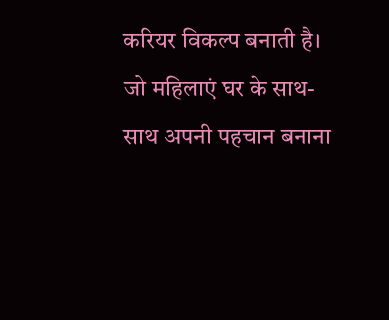करियर विकल्प बनाती है।
जो महिलाएं घर के साथ-साथ अपनी पहचान बनाना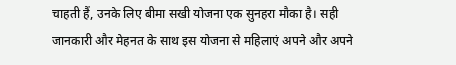चाहती हैं, उनके लिए बीमा सखी योजना एक सुनहरा मौका है। सही जानकारी और मेहनत के साथ इस योजना से महिलाएं अपने और अपने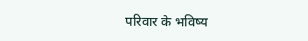परिवार के भविष्य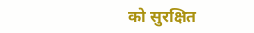को सुरक्षित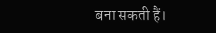बना सकती हैं।